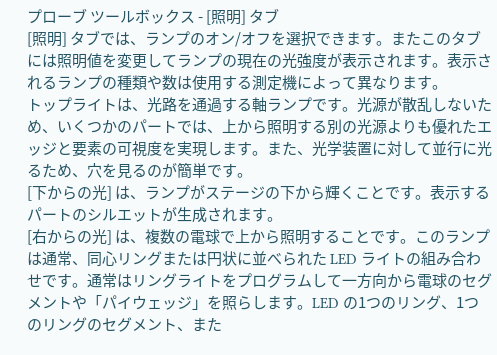プローブ ツールボックス - [照明] タブ
[照明] タブでは、ランプのオン/オフを選択できます。またこのタブには照明値を変更してランプの現在の光強度が表示されます。表示されるランプの種類や数は使用する測定機によって異なります。
トップライトは、光路を通過する軸ランプです。光源が散乱しないため、いくつかのパートでは、上から照明する別の光源よりも優れたエッジと要素の可視度を実現します。また、光学装置に対して並行に光るため、穴を見るのが簡単です。
[下からの光] は、ランプがステージの下から輝くことです。表示するパートのシルエットが生成されます。
[右からの光] は、複数の電球で上から照明することです。このランプは通常、同心リングまたは円状に並べられた LED ライトの組み合わせです。通常はリングライトをプログラムして一方向から電球のセグメントや「パイウェッジ」を照らします。LED の1つのリング、1つのリングのセグメント、また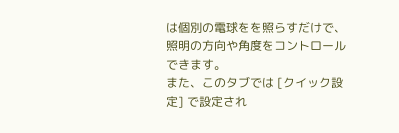は個別の電球をを照らすだけで、照明の方向や角度をコントロールできます。
また、このタブでは [クイック設定] で設定され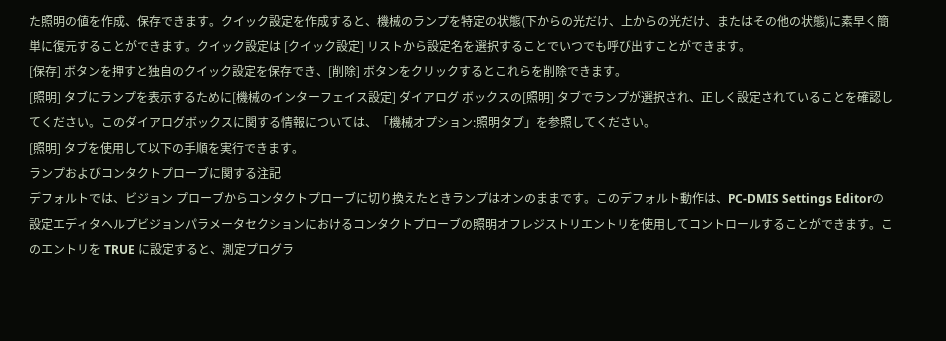た照明の値を作成、保存できます。クイック設定を作成すると、機械のランプを特定の状態(下からの光だけ、上からの光だけ、またはその他の状態)に素早く簡単に復元することができます。クイック設定は [クイック設定] リストから設定名を選択することでいつでも呼び出すことができます。
[保存] ボタンを押すと独自のクイック設定を保存でき、[削除] ボタンをクリックするとこれらを削除できます。
[照明] タブにランプを表示するために[機械のインターフェイス設定] ダイアログ ボックスの[照明] タブでランプが選択され、正しく設定されていることを確認してください。このダイアログボックスに関する情報については、「機械オプション:照明タブ」を参照してください。
[照明] タブを使用して以下の手順を実行できます。
ランプおよびコンタクトプローブに関する注記
デフォルトでは、ビジョン プローブからコンタクトプローブに切り換えたときランプはオンのままです。このデフォルト動作は、PC-DMIS Settings Editorの設定エディタヘルプビジョンパラメータセクションにおけるコンタクトプローブの照明オフレジストリエントリを使用してコントロールすることができます。このエントリを TRUE に設定すると、測定プログラ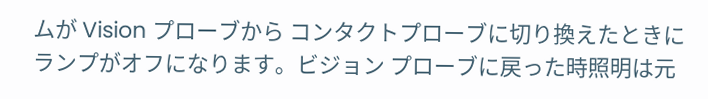ムが Vision プローブから コンタクトプローブに切り換えたときにランプがオフになります。ビジョン プローブに戻った時照明は元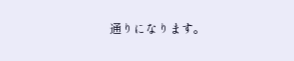通りになります。